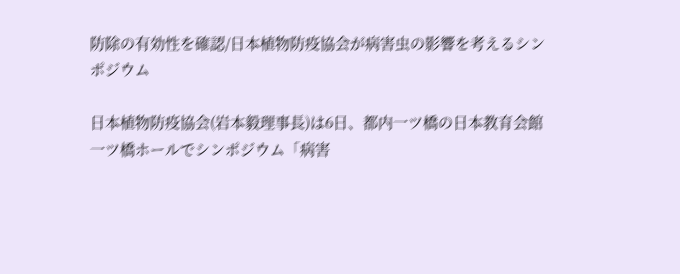防除の有効性を確認/日本植物防疫協会が病害虫の影響を考えるシンポジウム

日本植物防疫協会(岩本毅理事長)は6日、都内一ツ橋の日本教育会館一ツ橋ホールでシンポジウム「病害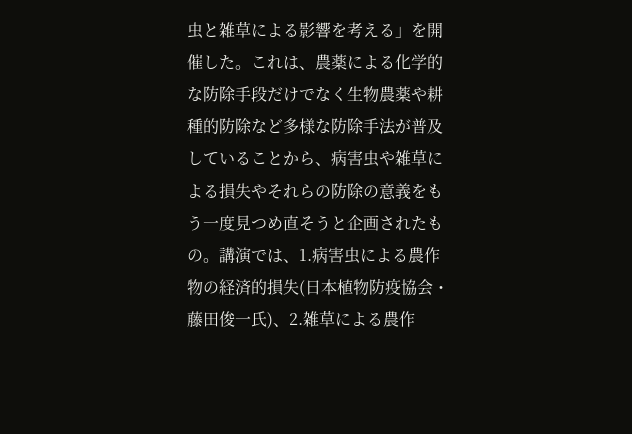虫と雑草による影響を考える」を開催した。これは、農薬による化学的な防除手段だけでなく生物農薬や耕種的防除など多様な防除手法が普及していることから、病害虫や雑草による損失やそれらの防除の意義をもう一度見つめ直そうと企画されたもの。講演では、1.病害虫による農作物の経済的損失(日本植物防疫協会・藤田俊一氏)、2.雑草による農作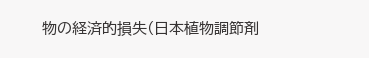物の経済的損失(日本植物調節剤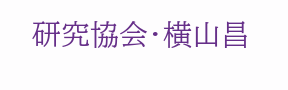研究協会・横山昌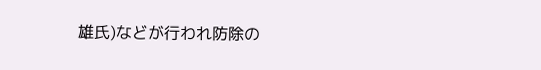雄氏)などが行われ防除の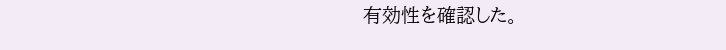有効性を確認した。